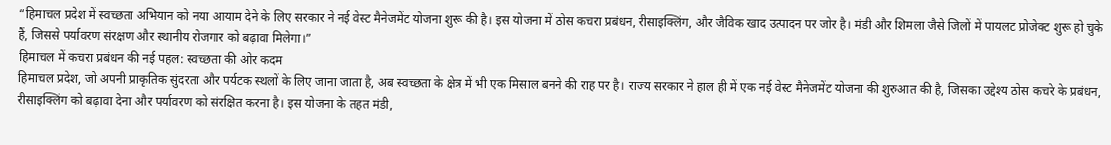“हिमाचल प्रदेश में स्वच्छता अभियान को नया आयाम देने के लिए सरकार ने नई वेस्ट मैनेजमेंट योजना शुरू की है। इस योजना में ठोस कचरा प्रबंधन, रीसाइक्लिंग, और जैविक खाद उत्पादन पर जोर है। मंडी और शिमला जैसे जिलों में पायलट प्रोजेक्ट शुरू हो चुके हैं, जिससे पर्यावरण संरक्षण और स्थानीय रोजगार को बढ़ावा मिलेगा।”
हिमाचल में कचरा प्रबंधन की नई पहल: स्वच्छता की ओर कदम
हिमाचल प्रदेश, जो अपनी प्राकृतिक सुंदरता और पर्यटक स्थलों के लिए जाना जाता है, अब स्वच्छता के क्षेत्र में भी एक मिसाल बनने की राह पर है। राज्य सरकार ने हाल ही में एक नई वेस्ट मैनेजमेंट योजना की शुरुआत की है, जिसका उद्देश्य ठोस कचरे के प्रबंधन, रीसाइक्लिंग को बढ़ावा देना और पर्यावरण को संरक्षित करना है। इस योजना के तहत मंडी,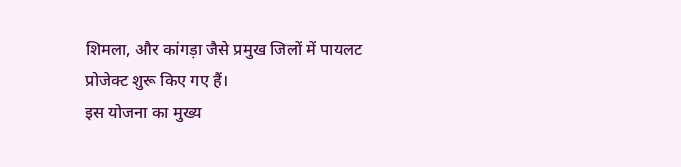शिमला, और कांगड़ा जैसे प्रमुख जिलों में पायलट प्रोजेक्ट शुरू किए गए हैं।
इस योजना का मुख्य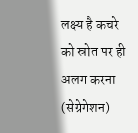लक्ष्य है कचरे को स्रोत पर ही अलग करना (सेग्रेगेशन)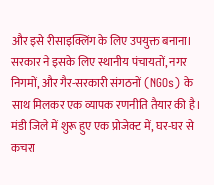और इसे रीसाइक्लिंग के लिए उपयुक्त बनाना। सरकार ने इसके लिए स्थानीय पंचायतों, नगर निगमों, और गैर-सरकारी संगठनों (NGOs) के साथ मिलकर एक व्यापक रणनीति तैयार की है। मंडी जिले में शुरू हुए एक प्रोजेक्ट में, घर-घर से कचरा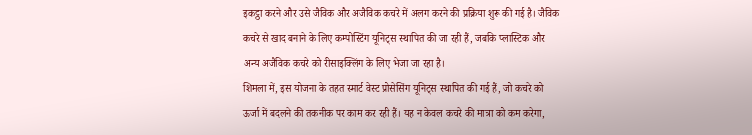इकट्ठा करने और उसे जैविक और अजैविक कचरे में अलग करने की प्रक्रिया शुरू की गई है। जैविक कचरे से खाद बनाने के लिए कम्पोस्टिंग यूनिट्स स्थापित की जा रही हैं, जबकि प्लास्टिक और अन्य अजैविक कचरे को रीसाइक्लिंग के लिए भेजा जा रहा है।
शिमला में, इस योजना के तहत स्मार्ट वेस्ट प्रोसेसिंग यूनिट्स स्थापित की गई हैं, जो कचरे को ऊर्जा में बदलने की तकनीक पर काम कर रही हैं। यह न केवल कचरे की मात्रा को कम करेगा,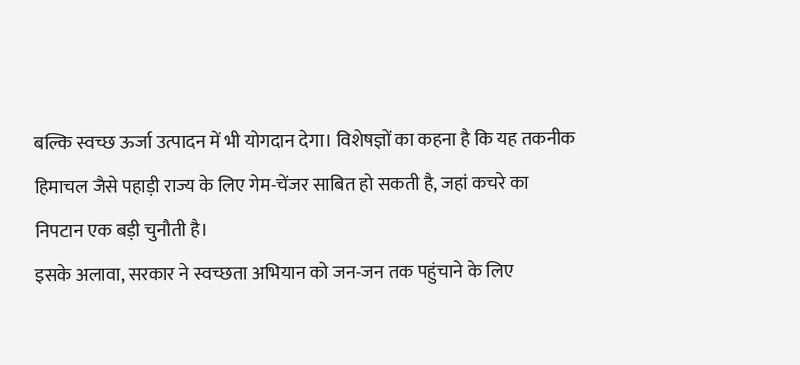बल्कि स्वच्छ ऊर्जा उत्पादन में भी योगदान देगा। विशेषज्ञों का कहना है कि यह तकनीक हिमाचल जैसे पहाड़ी राज्य के लिए गेम-चेंजर साबित हो सकती है, जहां कचरे का निपटान एक बड़ी चुनौती है।
इसके अलावा, सरकार ने स्वच्छता अभियान को जन-जन तक पहुंचाने के लिए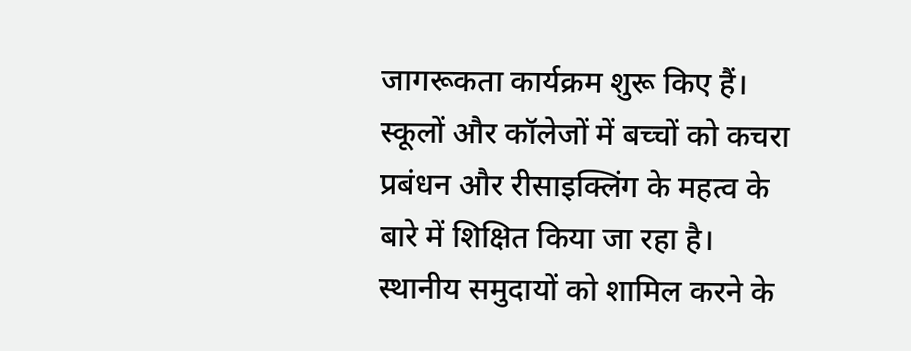जागरूकता कार्यक्रम शुरू किए हैं। स्कूलों और कॉलेजों में बच्चों को कचरा प्रबंधन और रीसाइक्लिंग के महत्व के बारे में शिक्षित किया जा रहा है। स्थानीय समुदायों को शामिल करने के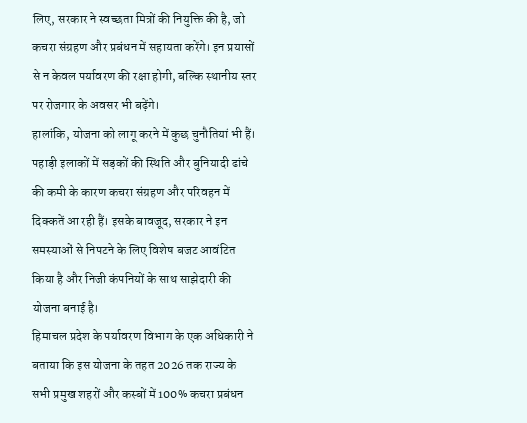लिए, सरकार ने स्वच्छता मित्रों की नियुक्ति की है, जो कचरा संग्रहण और प्रबंधन में सहायता करेंगे। इन प्रयासों से न केवल पर्यावरण की रक्षा होगी, बल्कि स्थानीय स्तर पर रोजगार के अवसर भी बढ़ेंगे।
हालांकि, योजना को लागू करने में कुछ चुनौतियां भी हैं। पहाड़ी इलाकों में सड़कों की स्थिति और बुनियादी ढांचे की कमी के कारण कचरा संग्रहण और परिवहन में दिक्कतें आ रही हैं। इसके बावजूद, सरकार ने इन समस्याओं से निपटने के लिए विशेष बजट आवंटित किया है और निजी कंपनियों के साथ साझेदारी की योजना बनाई है।
हिमाचल प्रदेश के पर्यावरण विभाग के एक अधिकारी ने बताया कि इस योजना के तहत 2026 तक राज्य के सभी प्रमुख शहरों और कस्बों में 100% कचरा प्रबंधन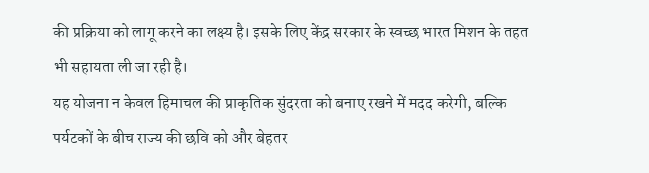की प्रक्रिया को लागू करने का लक्ष्य है। इसके लिए केंद्र सरकार के स्वच्छ भारत मिशन के तहत भी सहायता ली जा रही है।
यह योजना न केवल हिमाचल की प्राकृतिक सुंदरता को बनाए रखने में मदद करेगी, बल्कि पर्यटकों के बीच राज्य की छवि को और बेहतर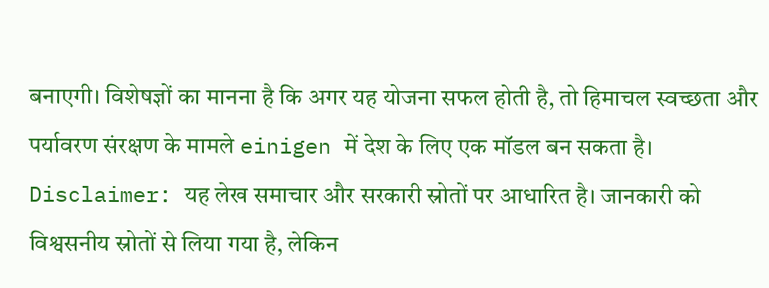बनाएगी। विशेषज्ञों का मानना है कि अगर यह योजना सफल होती है, तो हिमाचल स्वच्छता और पर्यावरण संरक्षण के मामले einigen में देश के लिए एक मॉडल बन सकता है।
Disclaimer: यह लेख समाचार और सरकारी स्रोतों पर आधारित है। जानकारी को विश्वसनीय स्रोतों से लिया गया है, लेकिन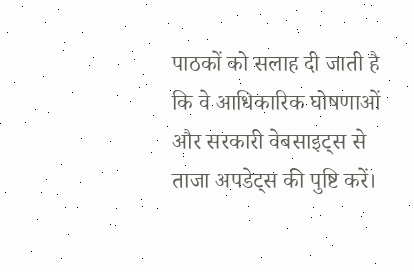पाठकों को सलाह दी जाती है कि वे आधिकारिक घोषणाओं और सरकारी वेबसाइट्स से ताजा अपडेट्स की पुष्टि करें।